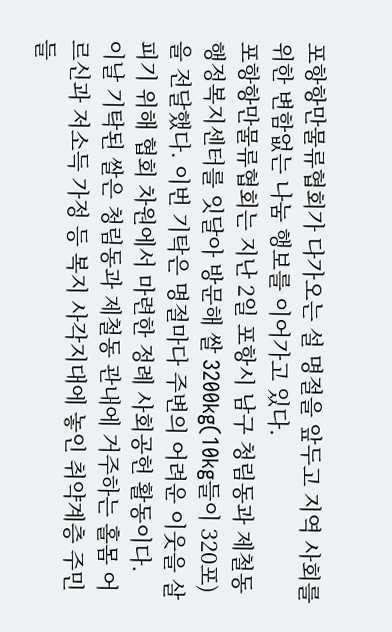포항항만물류협회가 다가오는 설 명절을 앞두고 지역 사회를 위한 변함없는 나눔 행보를 이어가고 있다.
포항항만물류협회는 지난 2일 포항시 남구 청림동과 제철동 행정복지센터를 잇달아 방문해 쌀 3200kg(10kg들이 320포)을 전달했다. 이번 기탁은 명절마다 주변의 어려운 이웃을 살피기 위해 협회 차원에서 마련한 정례 사회공헌 활동이다.
이날 기탁된 쌀은 청림동과 제철동 관내에 거주하는 홀몸 어르신과 저소득 가정 등 복지 사각지대에 놓인 취약계층 주민들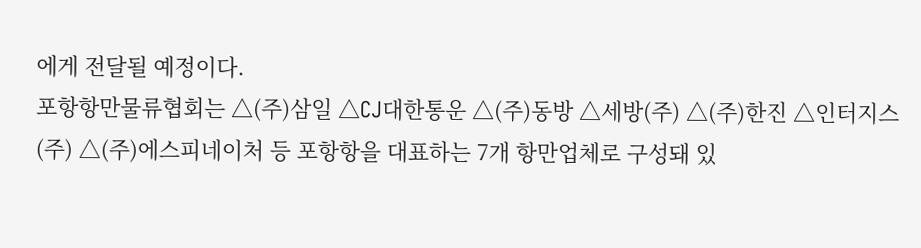에게 전달될 예정이다.
포항항만물류협회는 △(주)삼일 △CJ대한통운 △(주)동방 △세방(주) △(주)한진 △인터지스(주) △(주)에스피네이처 등 포항항을 대표하는 7개 항만업체로 구성돼 있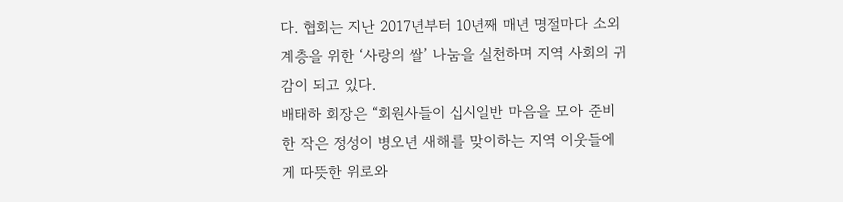다. 협회는 지난 2017년부터 10년째 매년 명절마다 소외계층을 위한 ‘사랑의 쌀’ 나눔을 실천하며 지역 사회의 귀감이 되고 있다.
배태하 회장은 “회원사들이 십시일반 마음을 모아 준비한 작은 정성이 병오년 새해를 맞이하는 지역 이웃들에게 따뜻한 위로와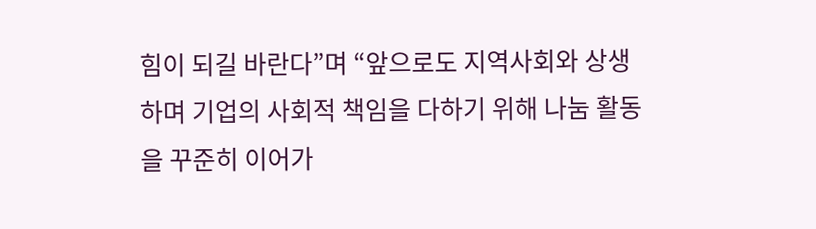힘이 되길 바란다”며 “앞으로도 지역사회와 상생하며 기업의 사회적 책임을 다하기 위해 나눔 활동을 꾸준히 이어가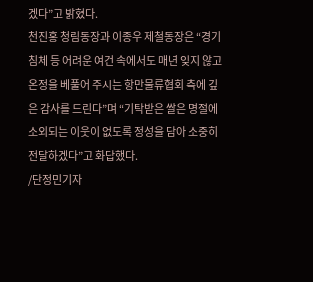겠다”고 밝혔다.
천진홍 청림동장과 이종우 제철동장은 “경기 침체 등 어려운 여건 속에서도 매년 잊지 않고 온정을 베풀어 주시는 항만물류협회 측에 깊은 감사를 드린다”며 “기탁받은 쌀은 명절에 소외되는 이웃이 없도록 정성을 담아 소중히 전달하겠다”고 화답했다.
/단정민기자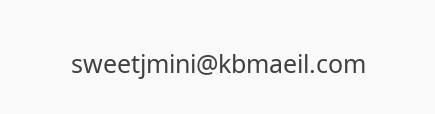sweetjmini@kbmaeil.com